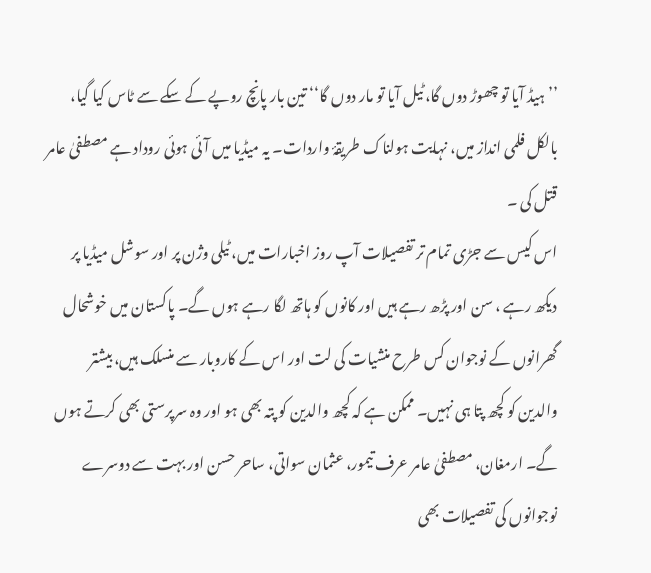’’ہیڈ آیا تو چھوڑ دوں گا، ٹیل آیا تو مار دوں گا‘‘ تین بار پانچ روپے کے سکے سے ٹاس کیا گیا، بالکل فلمی انداز میں، نہایت ہولناک طریقۂ واردات۔ یہ میڈیا میں آئی ہوئی روداد ہے مصطفیٰ عامر قتل کی ۔
اس کیس سے جڑی تمام تر تفصیلات آپ روز اخبارات میں، ٹیلی وژن پر اور سوشل میڈیا پر دیکھ رہے ، سن اور پڑھ رہے ہیں اور کانوں کو ہاتھ لگا رہے ہوں گے۔ پاکستان میں خوشحال گھرانوں کے نوجوان کس طرح منشیات کی لت اور اس کے کاروبار سے منسلک ہیں، بیشتر والدین کو کچھ پتا ہی نہیں۔ ممکن ہے کہ کچھ والدین کو پتہ بھی ہو اور وہ سرپرستی بھی کرتے ہوں گے۔ ارمغان، مصطفیٰ عامر عرف تیمور، عثمان سواتی، ساحر حسن اور بہت سے دوسرے نوجوانوں کی تفصیلات بھی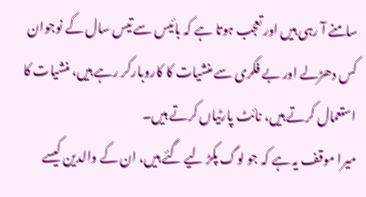سامنے آ رہی ہیں اور تعجب ہوتا ہے کہ بائیس سے تیس سال کے نوجوان کس دھڑلے اور بے فکری سے منشیات کا کاروبارکر رہے ہیں، منشیات کا استعمال کرتے ہیں، نائٹ پارٹیاں کرتے ہیں۔
میرا موقف یہ ہے کہ جو لوگ پکڑ لیے گئے ہیں، ان کے والدین کیسے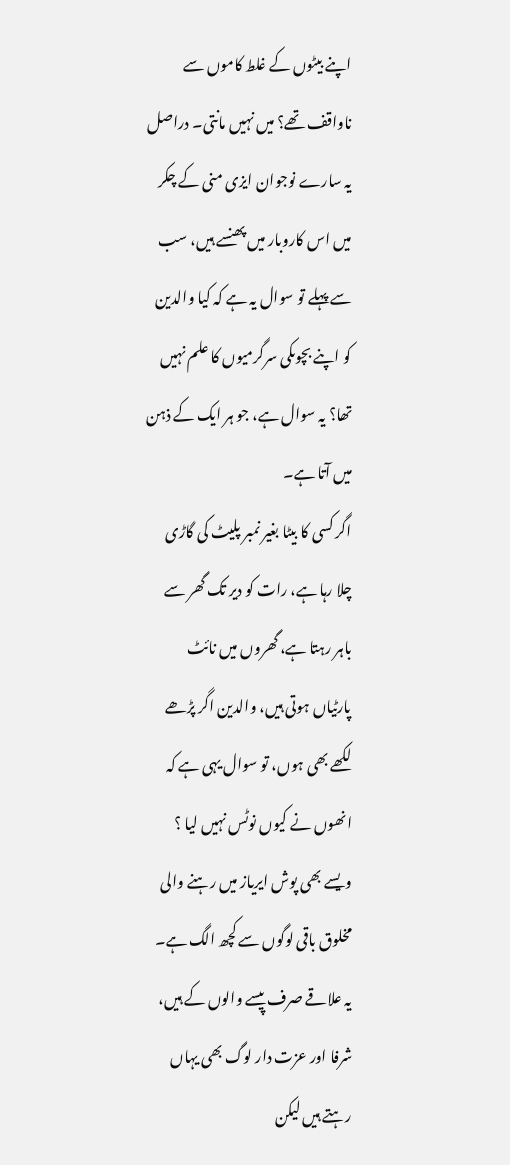اپنے بیٹوں کے غلط کاموں سے ناواقف تھے؟ میں نہیں مانتی۔ دراصل یہ سارے نوجوان ایزی منی کے چکر میں اس کاروبار میں پھنسے ہیں، سب سے پہلے تو سوال یہ ہے کہ کیا والدین کو اپنے بچوںکی سرگرمیوں کا علم نہیں تھا؟ یہ سوال ہے، جو ہر ایک کے ذہن میں آتا ہے۔
اگر کسی کا بیٹا بغیر نمبر پلیٹ کی گاڑی چلا رہا ہے، رات کو دیر تک گھر سے باہر رہتا ہے، گھروں میں نائٹ پارٹیاں ہوتی ہیں، والدین اگر پڑھے لکھے بھی ہوں، تو سوال یہی ہے کہ انھوں نے کیوں نوٹس نہیں لیا ؟ ویسے بھی پوش ایریاز میں رہنے والی مخلوق باقی لوگوں سے کچھ الگ ہے۔
یہ علاقے صرف پیسے والوں کے ہیں، شرفا اور عزت دار لوگ بھی یہاں رہتے ہیں لیکن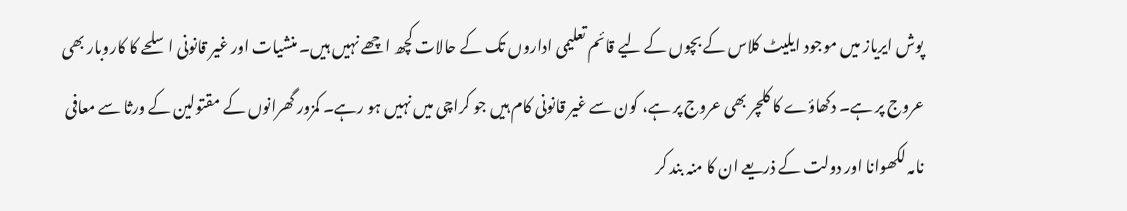پوش ایریاز میں موجود ایلیٹ کلاس کے بچوں کے لیے قائم تعلیمی اداروں تک کے حالات کچھ اچھے نہیں ہیں۔ منشیات اور غیر قانونی اسلحے کا کاروبار بھی عروج پر ہے۔ دکھاؤے کا کلچر بھی عروج پر ہے، کون سے غیر قانونی کام ہیں جو کراچی میں نہیں ہو رہے۔ کمزور گھرانوں کے مقتولین کے ورثا سے معافی نامہ لکھوانا اور دولت کے ذریعے ان کا منہ بند کر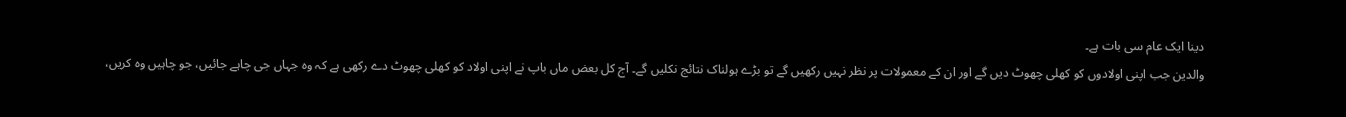دینا ایک عام سی بات ہے۔
والدین جب اپنی اولادوں کو کھلی چھوٹ دیں گے اور ان کے معمولات پر نظر نہیں رکھیں گے تو بڑے ہولناک نتائج نکلیں گے۔ آج کل بعض ماں باپ نے اپنی اولاد کو کھلی چھوٹ دے رکھی ہے کہ وہ جہاں جی چاہے جائیں، جو چاہیں وہ کریں،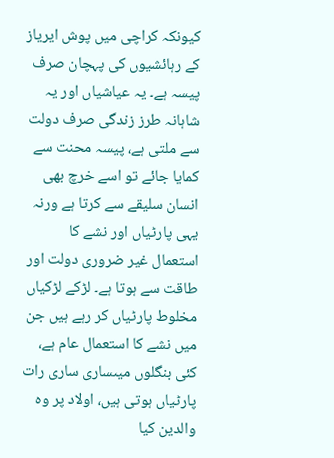کیونکہ کراچی میں پوش ایریاز کے رہائشیوں کی پہچان صرف پیسہ ہے۔ یہ عیاشیاں اور یہ شاہانہ طرز زندگی صرف دولت سے ملتی ہے، پیسہ محنت سے کمایا جائے تو اسے خرچ بھی انسان سلیقے سے کرتا ہے ورنہ یہی پارٹیاں اور نشے کا استعمال غیر ضروری دولت اور طاقت سے ہوتا ہے۔ لڑکے لڑکیاں مخلوط پارٹیاں کر رہے ہیں جن میں نشے کا استعمال عام ہے، کئی بنگلوں میںساری ساری رات پارٹیاں ہوتی ہیں، اولاد پر وہ والدین کیا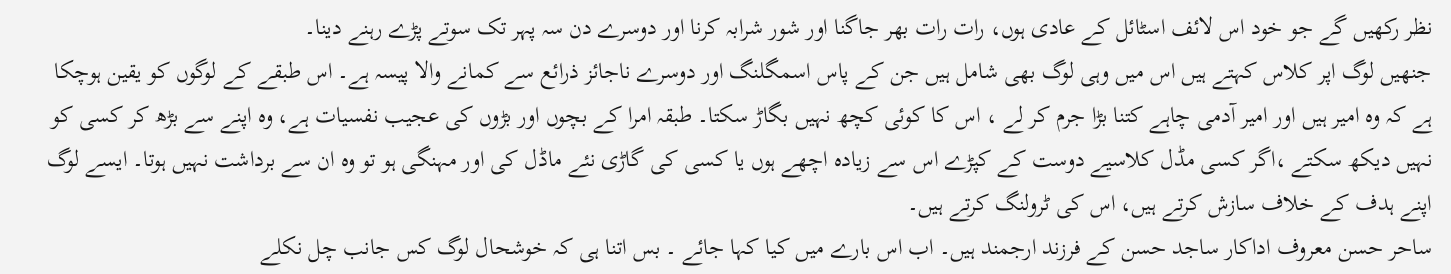نظر رکھیں گے جو خود اس لائف اسٹائل کے عادی ہوں، رات رات بھر جاگنا اور شور شرابہ کرنا اور دوسرے دن سہ پہر تک سوتے پڑے رہنے دینا۔
جنھیں لوگ اپر کلاس کہتے ہیں اس میں وہی لوگ بھی شامل ہیں جن کے پاس اسمگلنگ اور دوسرے ناجائز ذرائع سے کمانے والا پیسہ ہے۔ اس طبقے کے لوگوں کو یقین ہوچکا ہے کہ وہ امیر ہیں اور امیر آدمی چاہے کتنا بڑا جرم کر لے ، اس کا کوئی کچھ نہیں بگاڑ سکتا۔ طبقہ امرا کے بچوں اور بڑوں کی عجیب نفسیات ہے، وہ اپنے سے بڑھ کر کسی کو نہیں دیکھ سکتے ،اگر کسی مڈل کلاسیے دوست کے کپڑے اس سے زیادہ اچھے ہوں یا کسی کی گاڑی نئے ماڈل کی اور مہنگی ہو تو وہ ان سے برداشت نہیں ہوتا۔ ایسے لوگ اپنے ہدف کے خلاف سازش کرتے ہیں، اس کی ٹرولنگ کرتے ہیں۔
ساحر حسن معروف اداکار ساجد حسن کے فرزند ارجمند ہیں۔ اب اس بارے میں کیا کہا جائے ۔ بس اتنا ہی کہ خوشحال لوگ کس جانب چل نکلے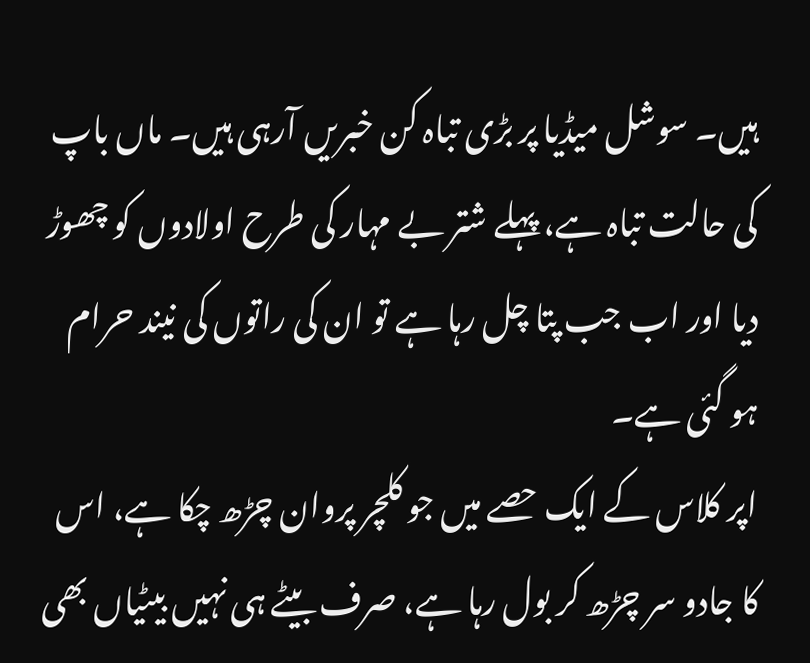ہیں۔ سوشل میڈیا پر بڑی تباہ کن خبریں آرہی ہیں۔ ماں باپ کی حالت تباہ ہے، پہلے شتر بے مہار کی طرح اولادوں کو چھوڑ دیا اور اب جب پتا چل رہا ہے تو ان کی راتوں کی نیند حرام ہو گئی ہے۔
اپر کلاس کے ایک حصے میں جو کلچر پروان چڑھ چکا ہے، اس کا جادو سر چڑھ کر بول رہا ہے، صرف بیٹے ہی نہیں بیٹیاں بھی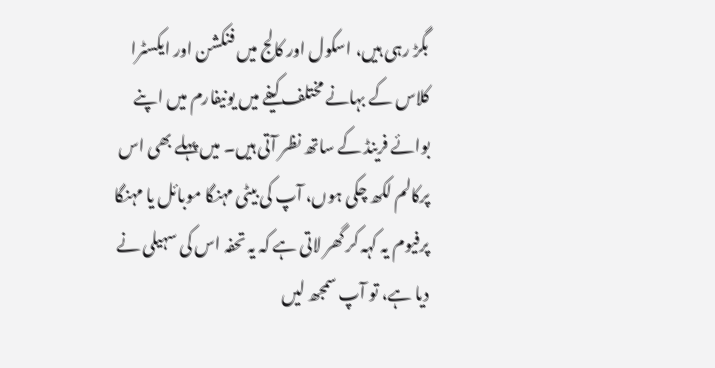بگڑ رہی ہیں، اسکول اور کالج میں فنکشن اور ایکسٹرا کلاس کے بہانے مختلف کیفے میں یونیفارم میں اپنے بوائے فرینڈ کے ساتھ نظر آتی ہیں۔ میں پہلے بھی اس پرکالم لکھ چکی ہوں، آپ کی بیٹی مہنگا موبائل یا مہنگا پرفیوم یہ کہہ کر گھر لاتی ہے کہ یہ تحفہ اس کی سہیلی نے دیا ہے، تو آپ سمجھ لیں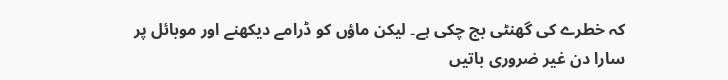کہ خطرے کی گھنٹی بج چکی ہے۔ لیکن ماؤں کو ڈرامے دیکھنے اور موبائل پر سارا دن غیر ضروری باتیں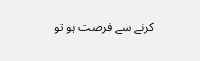کرنے سے فرصت ہو تو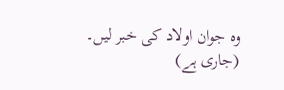وہ جوان اولاد کی خبر لیں۔
(جاری ہے)